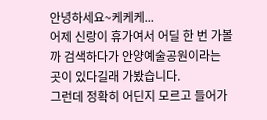안녕하세요~케케케...
어제 신랑이 휴가여서 어딜 한 번 가볼까 검색하다가 안양예술공원이라는 곳이 있다길래 가봤습니다.
그런데 정확히 어딘지 모르고 들어가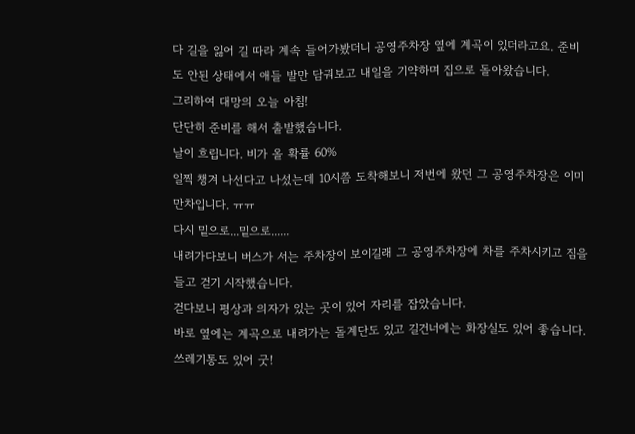다 길을 잃어 길 따라 계속 들어가봤더니 공영주차장 옆에 계곡이 있더라고요. 준비도 안된 상태에서 애들 발만 담궈보고 내일을 기약하며 집으로 돌아왔습니다.
그리하여 대망의 오늘 아침!
단단히 준비를 해서 출발했습니다.
날이 흐립니다. 비가 올 확률 60%
일찍 챙겨 나선다고 나섰는데 10시쯤 도착해보니 저번에 왔던 그 공영주차장은 이미 만차입니다. ㅠㅠ
다시 밑으로...밑으로......
내려가다보니 버스가 서는 주차장이 보이길래 그 공영주차장에 차를 주차시키고 짐을 들고 걷기 시작했습니다.
걷다보니 평상과 의자가 있는 곳이 있어 자리를 잡았습니다.
바로 옆에는 계곡으로 내려가는 돌계단도 있고 길건너에는 화장실도 있어 좋습니다.
쓰레기통도 있어 굿!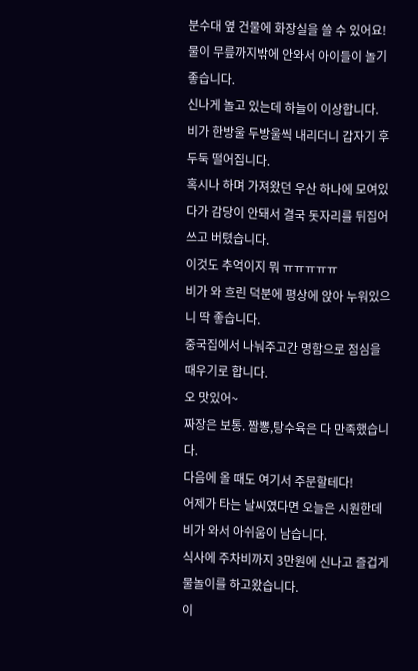분수대 옆 건물에 화장실을 쓸 수 있어요!
물이 무릎까지밖에 안와서 아이들이 놀기 좋습니다.
신나게 놀고 있는데 하늘이 이상합니다.
비가 한방울 두방울씩 내리더니 갑자기 후두둑 떨어집니다.
혹시나 하며 가져왔던 우산 하나에 모여있다가 감당이 안돼서 결국 돗자리를 뒤집어쓰고 버텼습니다.
이것도 추억이지 뭐 ㅠㅠㅠㅠㅠ
비가 와 흐린 덕분에 평상에 앉아 누워있으니 딱 좋습니다.
중국집에서 나눠주고간 명함으로 점심을 때우기로 합니다.
오 맛있어~
짜장은 보통. 짬뽕,탕수육은 다 만족했습니다.
다음에 올 때도 여기서 주문할테다!
어제가 타는 날씨였다면 오늘은 시원한데 비가 와서 아쉬움이 남습니다.
식사에 주차비까지 3만원에 신나고 즐겁게 물놀이를 하고왔습니다.
이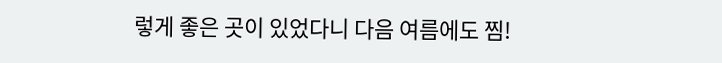렇게 좋은 곳이 있었다니 다음 여름에도 찜!